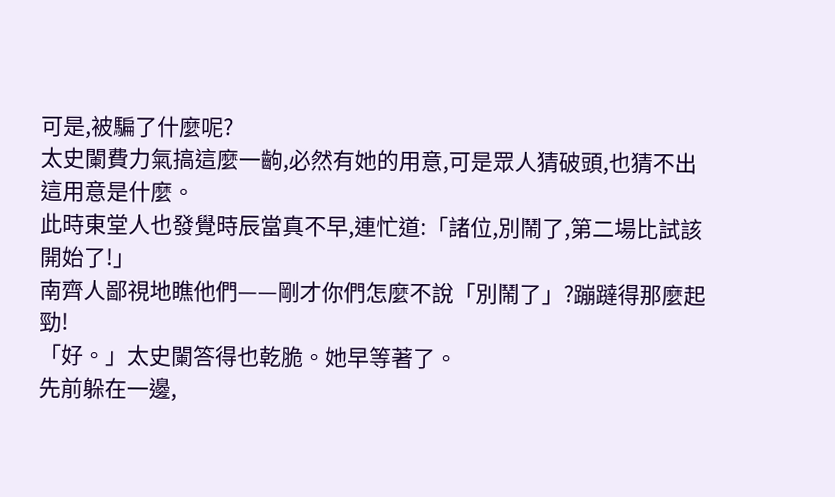可是,被騙了什麼呢?
太史闌費力氣搞這麼一齣,必然有她的用意,可是眾人猜破頭,也猜不出這用意是什麼。
此時東堂人也發覺時辰當真不早,連忙道:「諸位,別鬧了,第二場比試該開始了!」
南齊人鄙視地瞧他們——剛才你們怎麼不說「別鬧了」?蹦躂得那麼起勁!
「好。」太史闌答得也乾脆。她早等著了。
先前躲在一邊,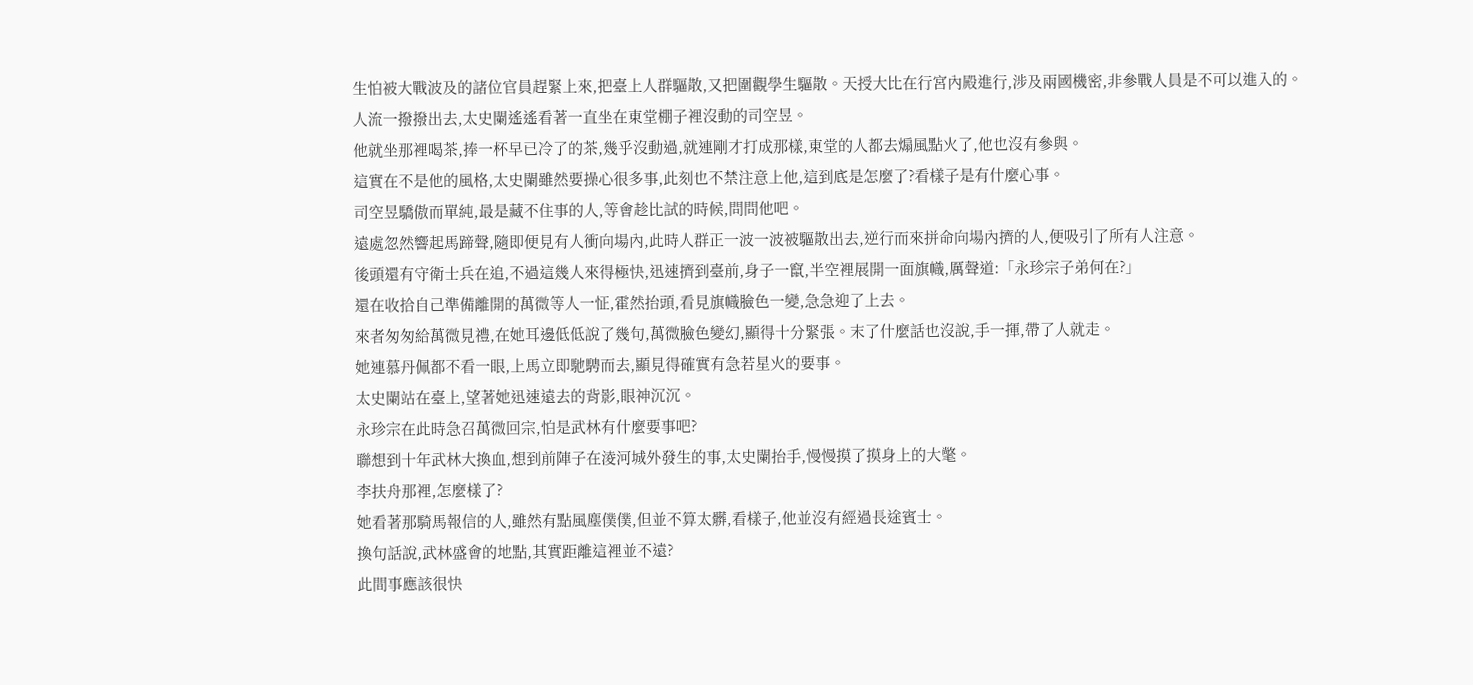生怕被大戰波及的諸位官員趕緊上來,把臺上人群驅散,又把圍觀學生驅散。天授大比在行宮內殿進行,涉及兩國機密,非參戰人員是不可以進入的。
人流一撥撥出去,太史闌遙遙看著一直坐在東堂棚子裡沒動的司空昱。
他就坐那裡喝茶,捧一杯早已冷了的茶,幾乎沒動過,就連剛才打成那樣,東堂的人都去煽風點火了,他也沒有參與。
這實在不是他的風格,太史闌雖然要操心很多事,此刻也不禁注意上他,這到底是怎麼了?看樣子是有什麼心事。
司空昱驕傲而單純,最是藏不住事的人,等會趁比試的時候,問問他吧。
遠處忽然響起馬蹄聲,隨即便見有人衝向場內,此時人群正一波一波被驅散出去,逆行而來拼命向場內擠的人,便吸引了所有人注意。
後頭還有守衛士兵在追,不過這幾人來得極快,迅速擠到臺前,身子一竄,半空裡展開一面旗幟,厲聲道:「永珍宗子弟何在?」
還在收拾自己準備離開的萬微等人一怔,霍然抬頭,看見旗幟臉色一變,急急迎了上去。
來者匆匆給萬微見禮,在她耳邊低低說了幾句,萬微臉色變幻,顯得十分緊張。末了什麼話也沒說,手一揮,帶了人就走。
她連慕丹佩都不看一眼,上馬立即馳騁而去,顯見得確實有急若星火的要事。
太史闌站在臺上,望著她迅速遠去的背影,眼神沉沉。
永珍宗在此時急召萬微回宗,怕是武林有什麼要事吧?
聯想到十年武林大換血,想到前陣子在淩河城外發生的事,太史闌抬手,慢慢摸了摸身上的大氅。
李扶舟那裡,怎麼樣了?
她看著那騎馬報信的人,雖然有點風塵僕僕,但並不算太髒,看樣子,他並沒有經過長途賓士。
換句話說,武林盛會的地點,其實距離這裡並不遠?
此間事應該很快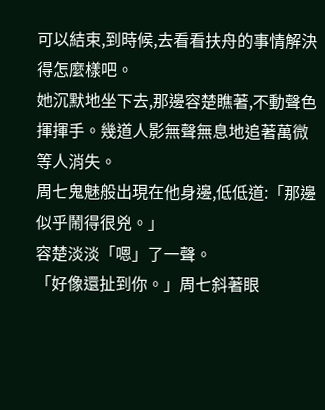可以結束,到時候,去看看扶舟的事情解決得怎麼樣吧。
她沉默地坐下去,那邊容楚瞧著,不動聲色揮揮手。幾道人影無聲無息地追著萬微等人消失。
周七鬼魅般出現在他身邊,低低道:「那邊似乎鬧得很兇。」
容楚淡淡「嗯」了一聲。
「好像還扯到你。」周七斜著眼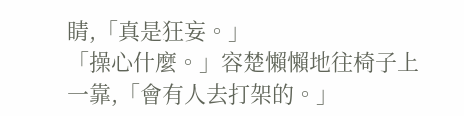睛,「真是狂妄。」
「操心什麼。」容楚懶懶地往椅子上一靠,「會有人去打架的。」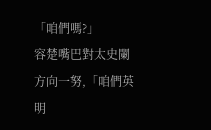「咱們嗎?」
容楚嘴巴對太史闌方向一努,「咱們英明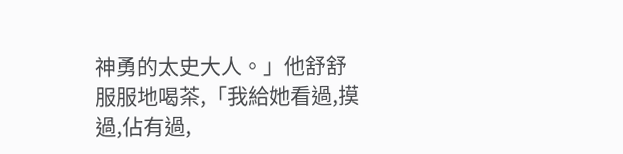神勇的太史大人。」他舒舒服服地喝茶,「我給她看過,摸過,佔有過,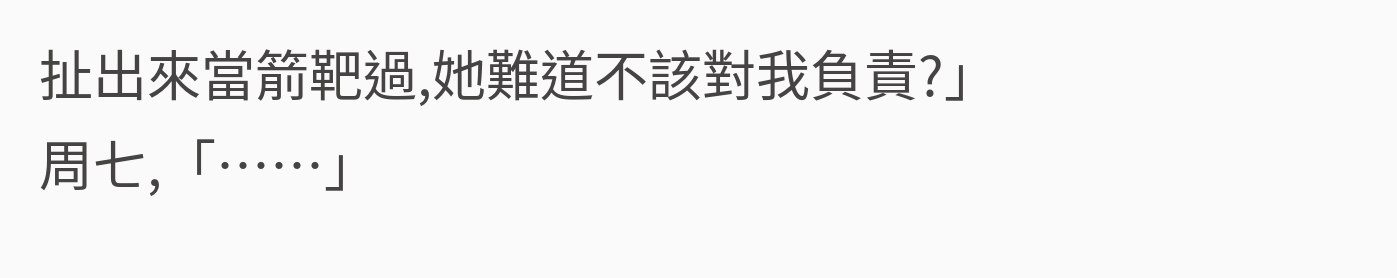扯出來當箭靶過,她難道不該對我負責?」
周七,「……」